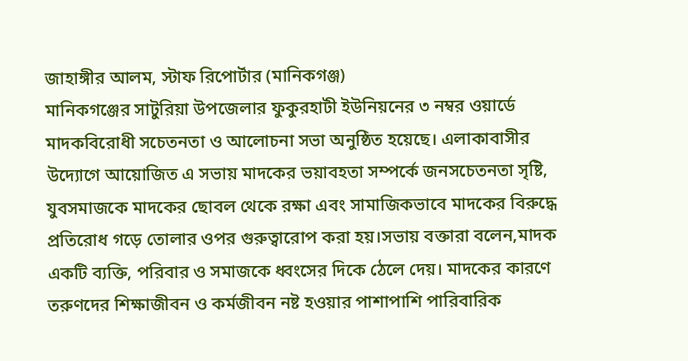জাহাঙ্গীর আলম, স্টাফ রিপোর্টার (মানিকগঞ্জ)
মানিকগঞ্জের সাটুরিয়া উপজেলার ফুকুরহাটী ইউনিয়নের ৩ নম্বর ওয়ার্ডে মাদকবিরোধী সচেতনতা ও আলোচনা সভা অনুষ্ঠিত হয়েছে। এলাকাবাসীর উদ্যোগে আয়োজিত এ সভায় মাদকের ভয়াবহতা সম্পর্কে জনসচেতনতা সৃষ্টি, যুবসমাজকে মাদকের ছোবল থেকে রক্ষা এবং সামাজিকভাবে মাদকের বিরুদ্ধে প্রতিরোধ গড়ে তোলার ওপর গুরুত্বারোপ করা হয়।সভায় বক্তারা বলেন,মাদক একটি ব্যক্তি, পরিবার ও সমাজকে ধ্বংসের দিকে ঠেলে দেয়। মাদকের কারণে তরুণদের শিক্ষাজীবন ও কর্মজীবন নষ্ট হওয়ার পাশাপাশি পারিবারিক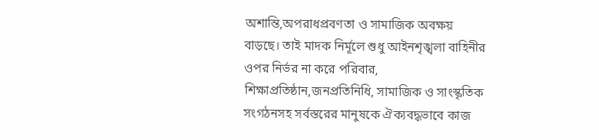অশান্তি,অপরাধপ্রবণতা ও সামাজিক অবক্ষয় বাড়ছে। তাই মাদক নির্মূলে শুধু আইনশৃঙ্খলা বাহিনীর ওপর নির্ভর না করে পরিবার, শিক্ষাপ্রতিষ্ঠান,জনপ্রতিনিধি, সামাজিক ও সাংস্কৃতিক সংগঠনসহ সর্বস্তরের মানুষকে ঐক্যবদ্ধভাবে কাজ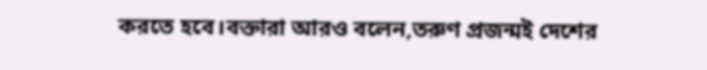করতে হবে।বক্তারা আরও বলেন,তরুণ প্রজন্মই দেশের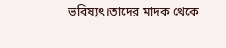ভবিষ্যৎ।তাদের মাদক থেকে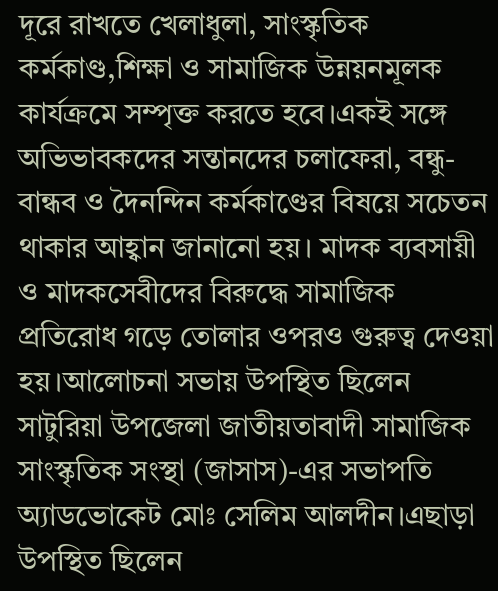দূরে রাখতে খেলাধুলা, সাংস্কৃতিক কর্মকাণ্ড,শিক্ষা ও সামাজিক উন্নয়নমূলক কার্যক্রমে সম্পৃক্ত করতে হবে।একই সঙ্গে অভিভাবকদের সন্তানদের চলাফেরা, বন্ধু-বান্ধব ও দৈনন্দিন কর্মকাণ্ডের বিষয়ে সচেতন থাকার আহ্বান জানানো হয়। মাদক ব্যবসায়ী ও মাদকসেবীদের বিরুদ্ধে সামাজিক প্রতিরোধ গড়ে তোলার ওপরও গুরুত্ব দেওয়া হয়।আলোচনা সভায় উপস্থিত ছিলেন সাটুরিয়া উপজেলা জাতীয়তাবাদী সামাজিক সাংস্কৃতিক সংস্থা (জাসাস)-এর সভাপতি অ্যাডভোকেট মোঃ সেলিম আলদীন।এছাড়া উপস্থিত ছিলেন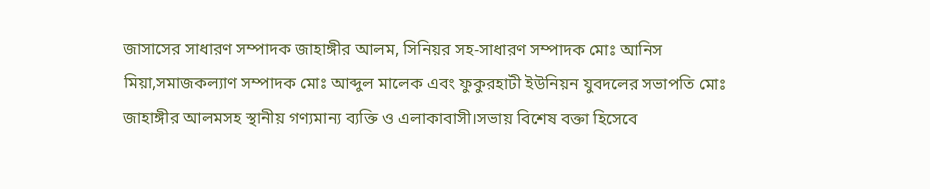জাসাসের সাধারণ সম্পাদক জাহাঙ্গীর আলম, সিনিয়র সহ-সাধারণ সম্পাদক মোঃ আনিস মিয়া,সমাজকল্যাণ সম্পাদক মোঃ আব্দুল মালেক এবং ফুকুরহাটী ইউনিয়ন যুবদলের সভাপতি মোঃ জাহাঙ্গীর আলমসহ স্থানীয় গণ্যমান্য ব্যক্তি ও এলাকাবাসী।সভায় বিশেষ বক্তা হিসেবে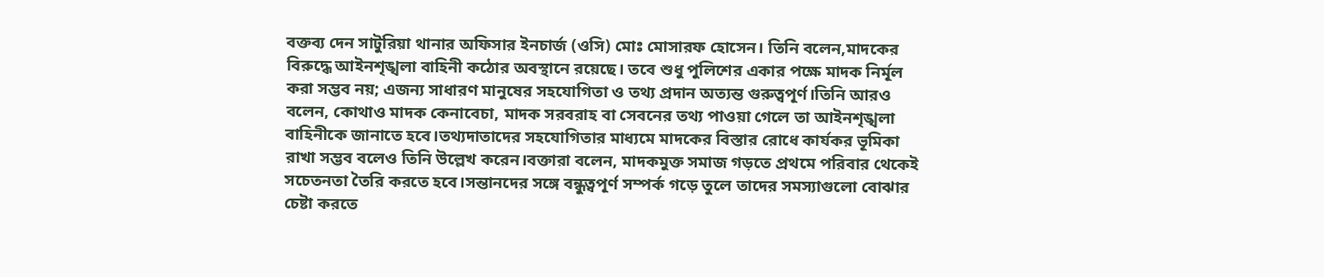বক্তব্য দেন সাটুরিয়া থানার অফিসার ইনচার্জ (ওসি) মোঃ মোসারফ হোসেন। তিনি বলেন,মাদকের বিরুদ্ধে আইনশৃঙ্খলা বাহিনী কঠোর অবস্থানে রয়েছে। তবে শুধু পুলিশের একার পক্ষে মাদক নির্মূল করা সম্ভব নয়; এজন্য সাধারণ মানুষের সহযোগিতা ও তথ্য প্রদান অত্যন্ত গুরুত্বপূর্ণ।তিনি আরও বলেন, কোথাও মাদক কেনাবেচা, মাদক সরবরাহ বা সেবনের তথ্য পাওয়া গেলে তা আইনশৃঙ্খলা বাহিনীকে জানাতে হবে।তথ্যদাতাদের সহযোগিতার মাধ্যমে মাদকের বিস্তার রোধে কার্যকর ভূমিকা রাখা সম্ভব বলেও তিনি উল্লেখ করেন।বক্তারা বলেন, মাদকমুক্ত সমাজ গড়তে প্রথমে পরিবার থেকেই সচেতনতা তৈরি করতে হবে।সন্তানদের সঙ্গে বন্ধুত্বপূর্ণ সম্পর্ক গড়ে তুলে তাদের সমস্যাগুলো বোঝার চেষ্টা করতে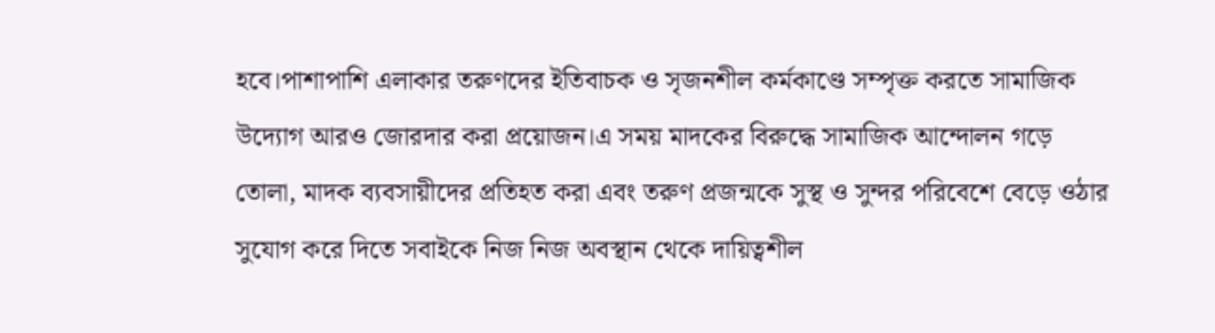হবে।পাশাপাশি এলাকার তরুণদের ইতিবাচক ও সৃজনশীল কর্মকাণ্ডে সম্পৃক্ত করতে সামাজিক উদ্যোগ আরও জোরদার করা প্রয়োজন।এ সময় মাদকের বিরুদ্ধে সামাজিক আন্দোলন গড়ে তোলা, মাদক ব্যবসায়ীদের প্রতিহত করা এবং তরুণ প্রজন্মকে সুস্থ ও সুন্দর পরিবেশে বেড়ে ওঠার সুযোগ করে দিতে সবাইকে নিজ নিজ অবস্থান থেকে দায়িত্বশীল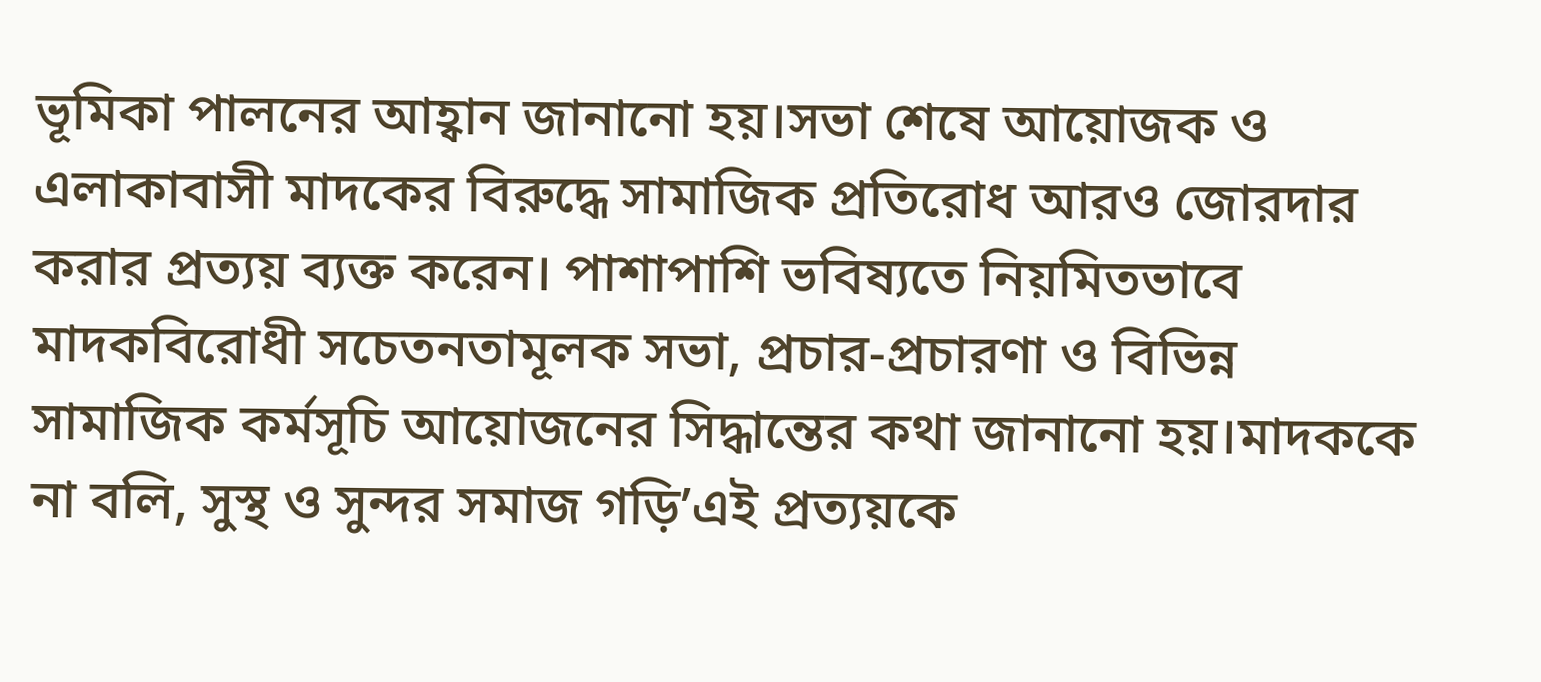ভূমিকা পালনের আহ্বান জানানো হয়।সভা শেষে আয়োজক ও এলাকাবাসী মাদকের বিরুদ্ধে সামাজিক প্রতিরোধ আরও জোরদার করার প্রত্যয় ব্যক্ত করেন। পাশাপাশি ভবিষ্যতে নিয়মিতভাবে মাদকবিরোধী সচেতনতামূলক সভা, প্রচার-প্রচারণা ও বিভিন্ন সামাজিক কর্মসূচি আয়োজনের সিদ্ধান্তের কথা জানানো হয়।মাদককে না বলি, সুস্থ ও সুন্দর সমাজ গড়ি’এই প্রত্যয়কে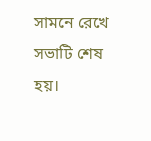সামনে রেখে সভাটি শেষ হয়।